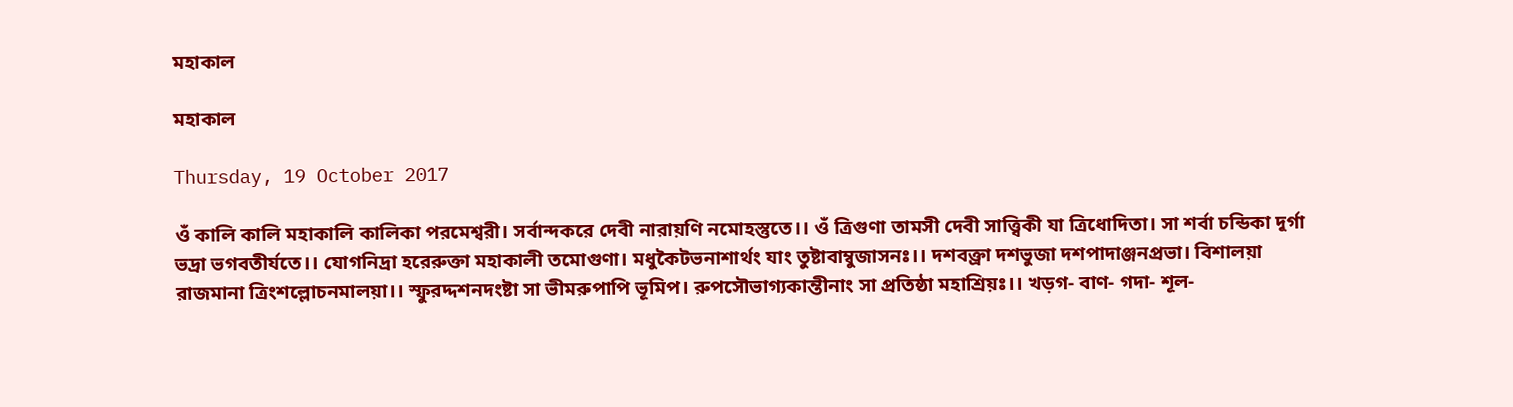মহাকাল

মহাকাল

Thursday, 19 October 2017

ওঁ কালি কালি মহাকালি কালিকা পরমেশ্বরী। সর্বান্দকরে দেবী নারায়ণি নমোহস্তুতে।। ওঁ ত্রিগুণা তামসী দেবী সাত্ত্বিকী যা ত্রিধোদিতা। সা শর্বা চন্ডিকা দূর্গা ভদ্রা ভগবতীর্যতে।। যোগনিদ্রা হরেরুক্তা মহাকালী তমোগুণা। মধুকৈটভনাশার্থং যাং তুষ্টাবাম্বুজাসনঃ।। দশবক্ত্রা দশভুজা দশপাদাঞ্জনপ্রভা। বিশালয়া রাজমানা ত্রিংশল্লোচনমালয়া।। স্ফুরদ্দশনদংষ্টা সা ভীমরুপাপি ভূমিপ। রুপসৌভাগ্যকান্তীনাং সা প্রতিষ্ঠা মহাশ্রিয়ঃ।। খড়গ- বাণ- গদা- শূল-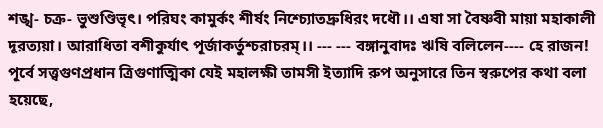শঙ্খ- চক্র- ভুশুণ্ডিভৃৎ। পরিঘং কামুর্কং শীর্ষং নিশ্চ্যোতদ্রুধিরং দধৌ।। এষা সা বৈষ্ণবী মায়া মহাকালী দূরত্যয়া। আরাধিতা বশীকুর্যাৎ পূর্জাকর্তুশ্চরাচরম্।। --- --- বঙ্গানুবাদঃ ঋষি বলিলেন---- হে রাজন! পূর্বে সত্ত্বগুণপ্রধান ত্রিগুণাত্মিকা যেই মহালক্ষী তামসী ইত্যাদি রুপ অনুসারে তিন স্বরুপের কথা বলা হয়েছে,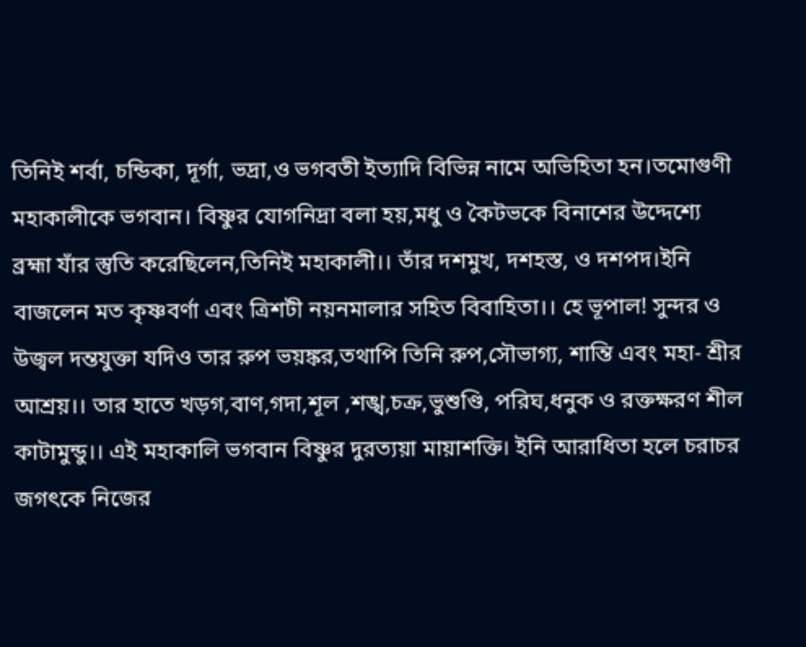তিনিই শর্বা, চন্ডিকা, দূর্গা, ভদ্রা,ও ভগবতী ইত্যাদি বিভিন্ন নামে অভিহিতা হন।তমোগুণী মহাকালীকে ভগবান। বিষ্ণুর যোগনিদ্রা বলা হয়,মধু ও কৈটভকে বিনাশের উদ্দেশ্যে ব্রহ্মা যাঁর স্তুতি করেছিলেন,তিনিই মহাকালী।। তাঁর দশমুখ, দশহস্ত, ও দশপদ।ইনি বাজলেন মত কৃষ্ণবর্ণা এবং ত্রিশটী নয়নমালার সহিত বিবাহিতা।। হে ভূপাল! সুন্দর ও উজ্বল দন্তযুক্তা যদিও তার রুপ ভয়ঙ্কর,তথাপি তিনি রুপ,সৌভাগ্য, শান্তি এবং মহা- শ্রীর আশ্রয়।। তার হাতে খড়গ,বাণ,গদা,শূল ,শঙ্খ,চক্র,ভুশুণ্ডি, পরিঘ,ধনুক ও রক্তক্ষরণ শীল কাটামুন্ডু।। এই মহাকালি ভগবান বিষ্ণুর দুরত্যয়া মায়াশক্তি। ইনি আরাধিতা হলে চরাচর জগৎকে নিজের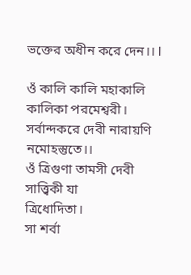ভক্তের অধীন করে দেন।। I

ওঁ কালি কালি মহাকালি
কালিকা পরমেশ্বরী।
সর্বান্দকরে দেবী নারায়ণি
নমোহস্তুতে।।
ওঁ ত্রিগুণা তামসী দেবী
সাত্ত্বিকী যা
ত্রিধোদিতা।
সা শর্বা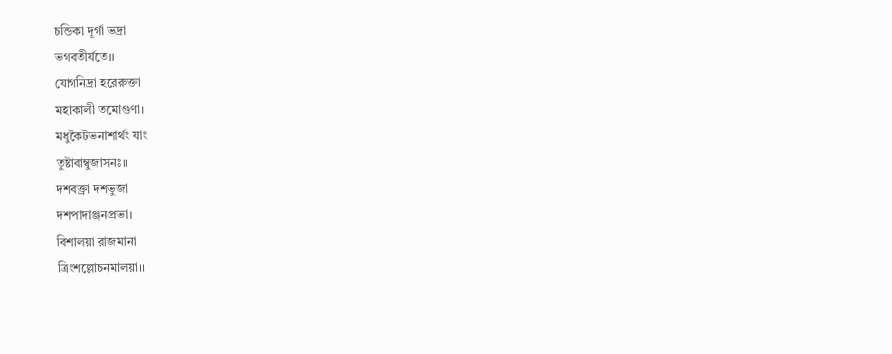চন্ডিকা দূর্গা ভদ্রা
ভগবতীর্যতে।।
যোগনিদ্রা হরেরুক্তা
মহাকালী তমোগুণা।
মধুকৈটভনাশার্থং যাং
তুষ্টাবাম্বুজাসনঃ।।
দশবক্ত্রা দশভুজা
দশপাদাঞ্জনপ্রভা।
বিশালয়া রাজমানা
ত্রিংশল্লোচনমালয়া।।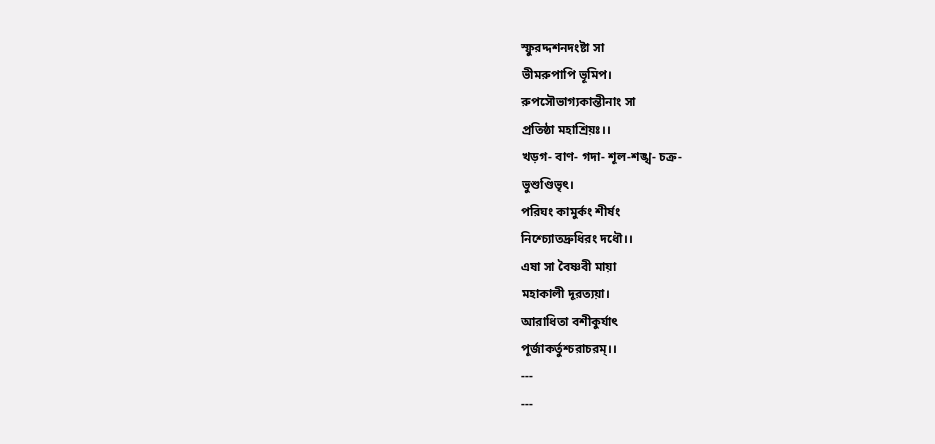স্ফুরদ্দশনদংষ্টা সা
ভীমরুপাপি ভূমিপ।
রুপসৌভাগ্যকান্তীনাং সা
প্রতিষ্ঠা মহাশ্রিয়ঃ।।
খড়গ- বাণ- গদা- শূল-শঙ্খ- চক্র-
ভুশুণ্ডিভৃৎ।
পরিঘং কামুর্কং শীর্ষং
নিশ্চ্যোতদ্রুধিরং দধৌ।।
এষা সা বৈষ্ণবী মায়া
মহাকালী দূরত্যয়া।
আরাধিতা বশীকুর্যাৎ
পূর্জাকর্তুশ্চরাচরম্।।
---
---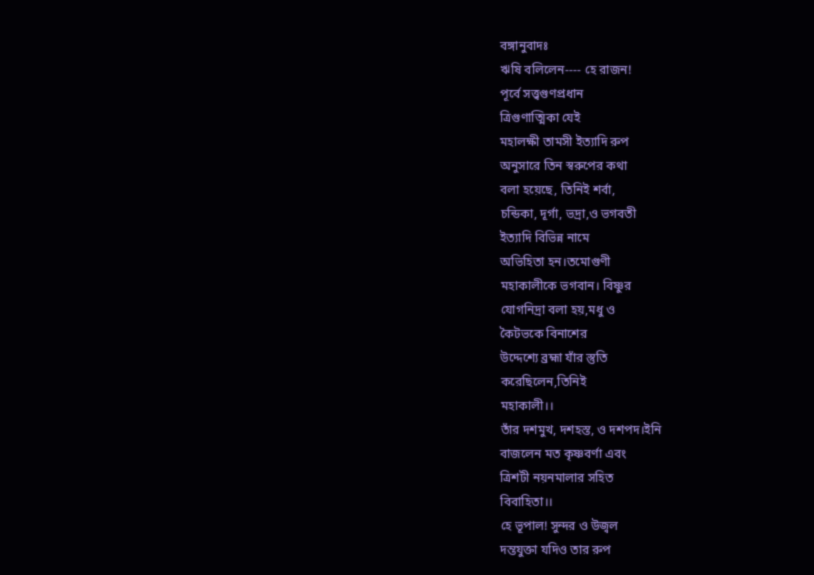বঙ্গানুবাদঃ
ঋষি বলিলেন---- হে রাজন!
পূর্বে সত্ত্বগুণপ্রধান
ত্রিগুণাত্মিকা যেই
মহালক্ষী তামসী ইত্যাদি রুপ
অনুসারে তিন স্বরুপের কথা
বলা হয়েছে, তিনিই শর্বা,
চন্ডিকা, দূর্গা, ভদ্রা,ও ভগবতী
ইত্যাদি বিভিন্ন নামে
অভিহিতা হন।তমোগুণী
মহাকালীকে ভগবান। বিষ্ণুর
যোগনিদ্রা বলা হয়,মধু ও
কৈটভকে বিনাশের
উদ্দেশ্যে ব্রহ্মা যাঁর স্তুতি
করেছিলেন,তিনিই
মহাকালী।।
তাঁর দশমুখ, দশহস্ত, ও দশপদ।ইনি
বাজলেন মত কৃষ্ণবর্ণা এবং
ত্রিশটী নয়নমালার সহিত
বিবাহিতা।।
হে ভূপাল! সুন্দর ও উজ্বল
দন্তযুক্তা যদিও তার রুপ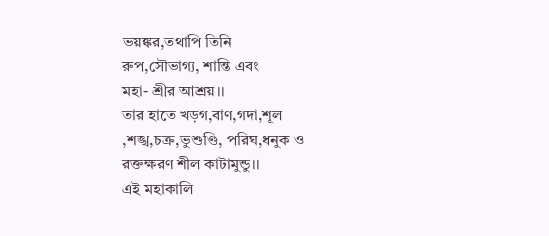ভয়ঙ্কর,তথাপি তিনি
রুপ,সৌভাগ্য, শান্তি এবং
মহা- শ্রীর আশ্রয়।।
তার হাতে খড়গ,বাণ,গদা,শূল
,শঙ্খ,চক্র,ভুশুণ্ডি, পরিঘ,ধনুক ও
রক্তক্ষরণ শীল কাটামুন্ডু।।
এই মহাকালি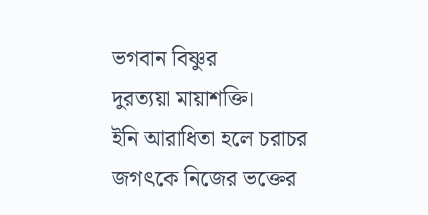ভগবান বিষ্ণুর
দুরত্যয়া মায়াশক্তি।
ইনি আরাধিতা হলে চরাচর
জগৎকে নিজের ভক্তের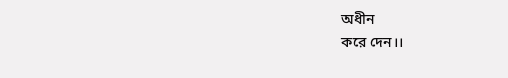অধীন
করে দেন।।